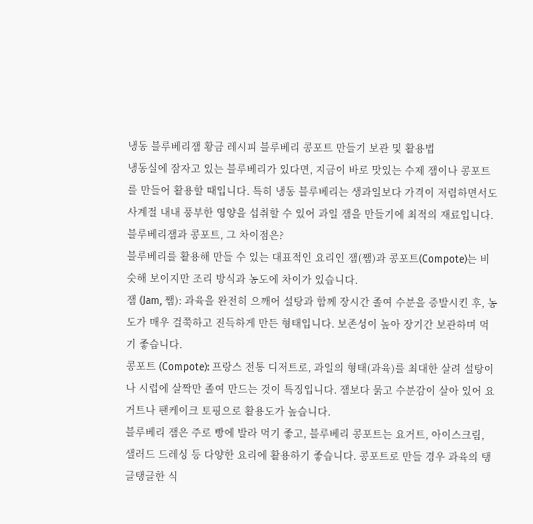냉동 블루베리잼 황금 레시피 블루베리 콩포트 만들기 보관 및 활용법
냉동실에 잠자고 있는 블루베리가 있다면, 지금이 바로 맛있는 수제 잼이나 콩포트를 만들어 활용할 때입니다. 특히 냉동 블루베리는 생과일보다 가격이 저렴하면서도 사계절 내내 풍부한 영양을 섭취할 수 있어 과일 잼을 만들기에 최적의 재료입니다.
블루베리잼과 콩포트, 그 차이점은?
블루베리를 활용해 만들 수 있는 대표적인 요리인 잼(쨈)과 콩포트(Compote)는 비슷해 보이지만 조리 방식과 농도에 차이가 있습니다.
잼 (Jam, 쨈): 과육을 완전히 으깨어 설탕과 함께 장시간 졸여 수분을 증발시킨 후, 농도가 매우 걸쭉하고 진득하게 만든 형태입니다. 보존성이 높아 장기간 보관하며 먹기 좋습니다.
콩포트 (Compote): 프랑스 전통 디저트로, 과일의 형태(과육)를 최대한 살려 설탕이나 시럽에 살짝만 졸여 만드는 것이 특징입니다. 잼보다 묽고 수분감이 살아 있어 요거트나 팬케이크 토핑으로 활용도가 높습니다.
블루베리 잼은 주로 빵에 발라 먹기 좋고, 블루베리 콩포트는 요거트, 아이스크림, 샐러드 드레싱 등 다양한 요리에 활용하기 좋습니다. 콩포트로 만들 경우 과육의 탱글탱글한 식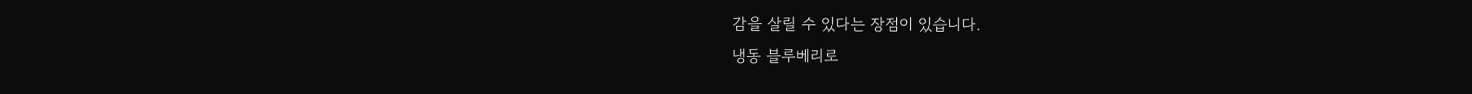감을 살릴 수 있다는 장점이 있습니다.
냉동 블루베리로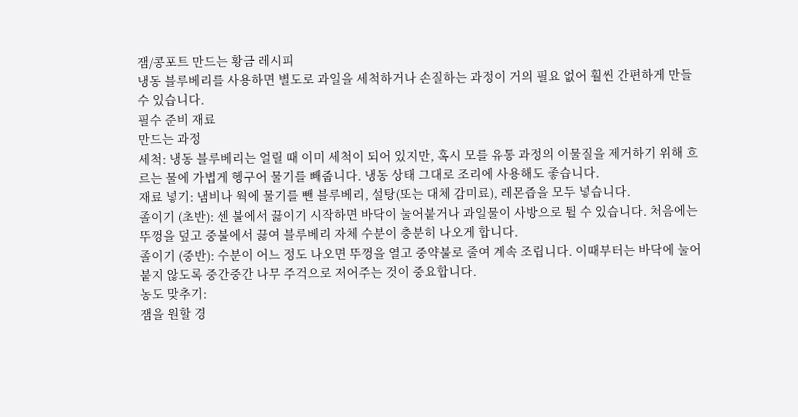잼/콩포트 만드는 황금 레시피
냉동 블루베리를 사용하면 별도로 과일을 세척하거나 손질하는 과정이 거의 필요 없어 훨씬 간편하게 만들 수 있습니다.
필수 준비 재료
만드는 과정
세척: 냉동 블루베리는 얼릴 때 이미 세척이 되어 있지만, 혹시 모를 유통 과정의 이물질을 제거하기 위해 흐르는 물에 가볍게 헹구어 물기를 빼줍니다. 냉동 상태 그대로 조리에 사용해도 좋습니다.
재료 넣기: 냄비나 웍에 물기를 뺀 블루베리, 설탕(또는 대체 감미료), 레몬즙을 모두 넣습니다.
졸이기 (초반): 센 불에서 끓이기 시작하면 바닥이 눌어붙거나 과일물이 사방으로 튈 수 있습니다. 처음에는 뚜껑을 덮고 중불에서 끓여 블루베리 자체 수분이 충분히 나오게 합니다.
졸이기 (중반): 수분이 어느 정도 나오면 뚜껑을 열고 중약불로 줄여 계속 조립니다. 이때부터는 바닥에 눌어붙지 않도록 중간중간 나무 주걱으로 저어주는 것이 중요합니다.
농도 맞추기:
잼을 원할 경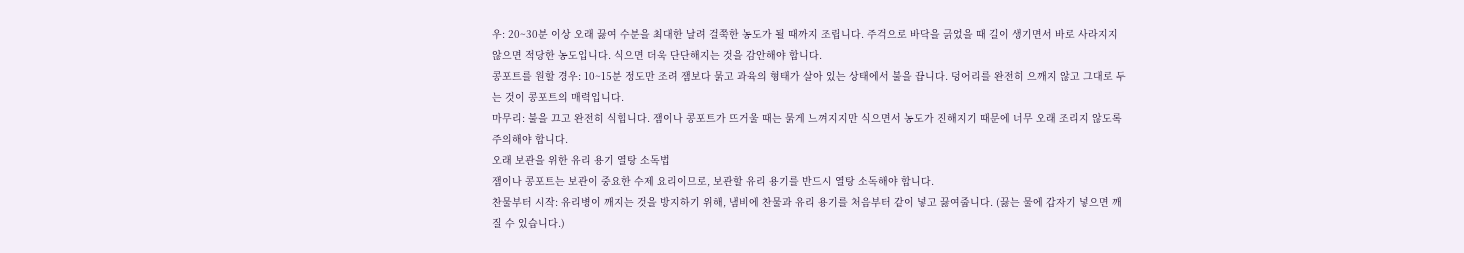우: 20~30분 이상 오래 끓여 수분을 최대한 날려 걸쭉한 농도가 될 때까지 조립니다. 주걱으로 바닥을 긁었을 때 길이 생기면서 바로 사라지지 않으면 적당한 농도입니다. 식으면 더욱 단단해지는 것을 감안해야 합니다.
콩포트를 원할 경우: 10~15분 정도만 조려 잼보다 묽고 과육의 형태가 살아 있는 상태에서 불을 끕니다. 덩어리를 완전히 으깨지 않고 그대로 두는 것이 콩포트의 매력입니다.
마무리: 불을 끄고 완전히 식힙니다. 잼이나 콩포트가 뜨거울 때는 묽게 느껴지지만 식으면서 농도가 진해지기 때문에 너무 오래 조리지 않도록 주의해야 합니다.
오래 보관을 위한 유리 용기 열탕 소독법
잼이나 콩포트는 보관이 중요한 수제 요리이므로, 보관할 유리 용기를 반드시 열탕 소독해야 합니다.
찬물부터 시작: 유리병이 깨지는 것을 방지하기 위해, 냄비에 찬물과 유리 용기를 처음부터 같이 넣고 끓여줍니다. (끓는 물에 갑자기 넣으면 깨질 수 있습니다.)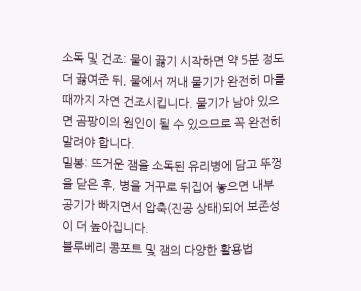소독 및 건조: 물이 끓기 시작하면 약 5분 정도 더 끓여준 뒤, 물에서 꺼내 물기가 완전히 마를 때까지 자연 건조시킵니다. 물기가 남아 있으면 곰팡이의 원인이 될 수 있으므로 꼭 완전히 말려야 합니다.
밀봉: 뜨거운 잼을 소독된 유리병에 담고 뚜껑을 닫은 후, 병을 거꾸로 뒤집어 놓으면 내부 공기가 빠지면서 압축(진공 상태)되어 보존성이 더 높아집니다.
블루베리 콩포트 및 잼의 다양한 활용법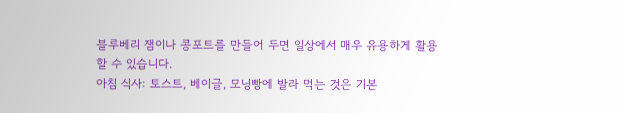블루베리 잼이나 콩포트를 만들어 두면 일상에서 매우 유용하게 활용할 수 있습니다.
아침 식사: 토스트, 베이글, 모닝빵에 발라 먹는 것은 기본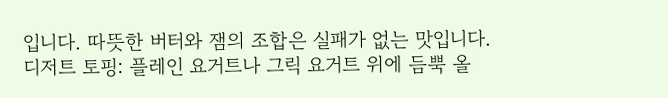입니다. 따뜻한 버터와 잼의 조합은 실패가 없는 맛입니다.
디저트 토핑: 플레인 요거트나 그릭 요거트 위에 듬뿍 올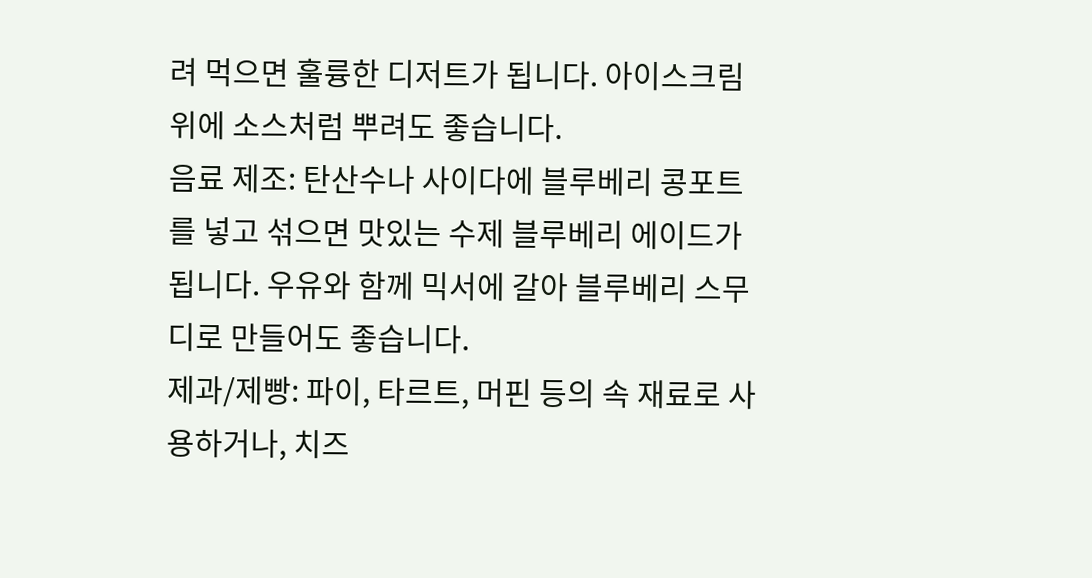려 먹으면 훌륭한 디저트가 됩니다. 아이스크림 위에 소스처럼 뿌려도 좋습니다.
음료 제조: 탄산수나 사이다에 블루베리 콩포트를 넣고 섞으면 맛있는 수제 블루베리 에이드가 됩니다. 우유와 함께 믹서에 갈아 블루베리 스무디로 만들어도 좋습니다.
제과/제빵: 파이, 타르트, 머핀 등의 속 재료로 사용하거나, 치즈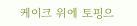케이크 위에 토핑으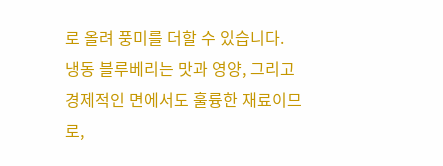로 올려 풍미를 더할 수 있습니다.
냉동 블루베리는 맛과 영양, 그리고 경제적인 면에서도 훌륭한 재료이므로,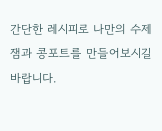간단한 레시피로 나만의 수제 잼과 콩포트를 만들어보시길 바랍니다.